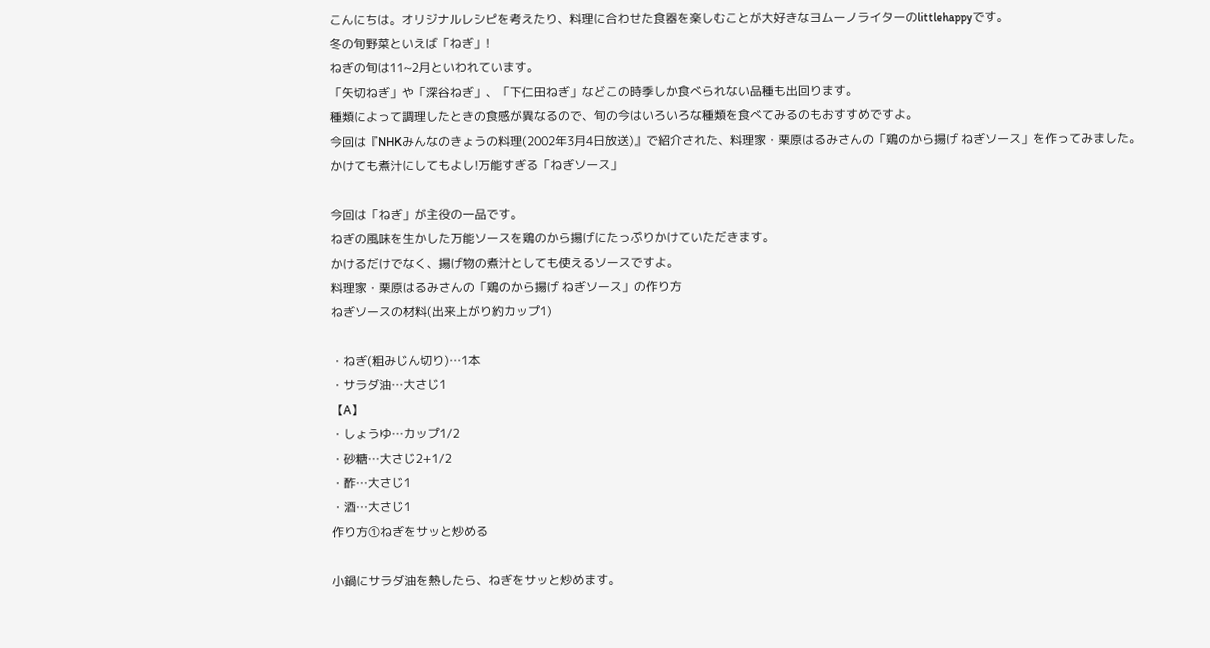こんにちは。オリジナルレシピを考えたり、料理に合わせた食器を楽しむことが大好きなヨムーノライターのlittlehappyです。
冬の旬野菜といえば「ねぎ」!
ねぎの旬は11~2月といわれています。
「矢切ねぎ」や「深谷ねぎ」、「下仁田ねぎ」などこの時季しか食べられない品種も出回ります。
種類によって調理したときの食感が異なるので、旬の今はいろいろな種類を食べてみるのもおすすめですよ。
今回は『NHKみんなのきょうの料理(2002年3月4日放送)』で紹介された、料理家・栗原はるみさんの「鶏のから揚げ ねぎソース」を作ってみました。
かけても煮汁にしてもよし!万能すぎる「ねぎソース」

今回は「ねぎ」が主役の一品です。
ねぎの風味を生かした万能ソースを鶏のから揚げにたっぷりかけていただきます。
かけるだけでなく、揚げ物の煮汁としても使えるソースですよ。
料理家・栗原はるみさんの「鶏のから揚げ ねぎソース」の作り方
ねぎソースの材料(出来上がり約カップ1)

・ねぎ(粗みじん切り)…1本
・サラダ油…大さじ1
【A】
・しょうゆ…カップ1/2
・砂糖…大さじ2+1/2
・酢…大さじ1
・酒…大さじ1
作り方①ねぎをサッと炒める

小鍋にサラダ油を熱したら、ねぎをサッと炒めます。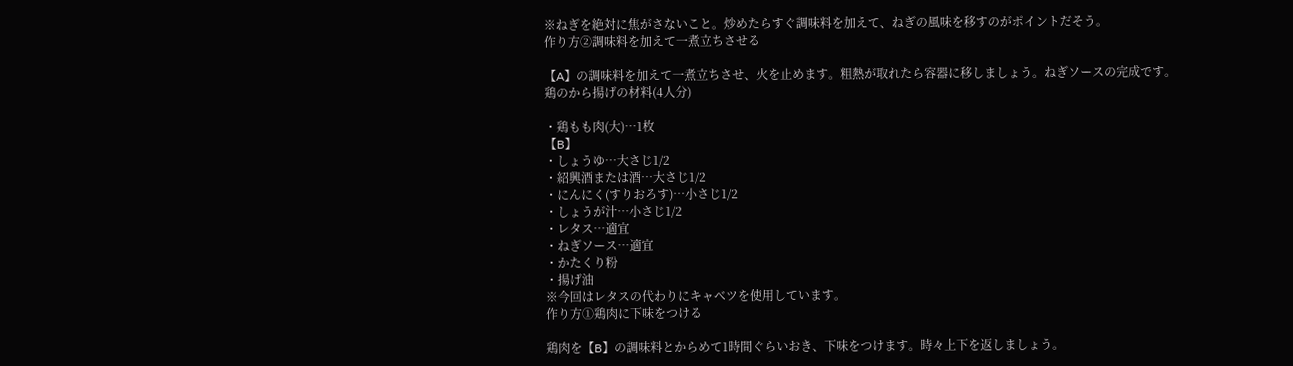※ねぎを絶対に焦がさないこと。炒めたらすぐ調味料を加えて、ねぎの風味を移すのがポイントだそう。
作り方②調味料を加えて一煮立ちさせる

【A】の調味料を加えて一煮立ちさせ、火を止めます。粗熱が取れたら容器に移しましょう。ねぎソースの完成です。
鶏のから揚げの材料(4人分)

・鶏もも肉(大)…1枚
【B】
・しょうゆ…大さじ1/2
・紹興酒または酒…大さじ1/2
・にんにく(すりおろす)…小さじ1/2
・しょうが汁…小さじ1/2
・レタス…適宜
・ねぎソース…適宜
・かたくり粉
・揚げ油
※今回はレタスの代わりにキャベツを使用しています。
作り方①鶏肉に下味をつける

鶏肉を【B】の調味料とからめて1時間ぐらいおき、下味をつけます。時々上下を返しましょう。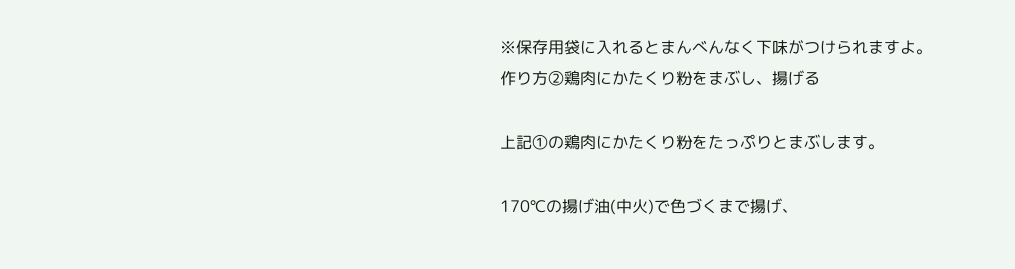※保存用袋に入れるとまんべんなく下味がつけられますよ。
作り方②鶏肉にかたくり粉をまぶし、揚げる

上記①の鶏肉にかたくり粉をたっぷりとまぶします。

170℃の揚げ油(中火)で色づくまで揚げ、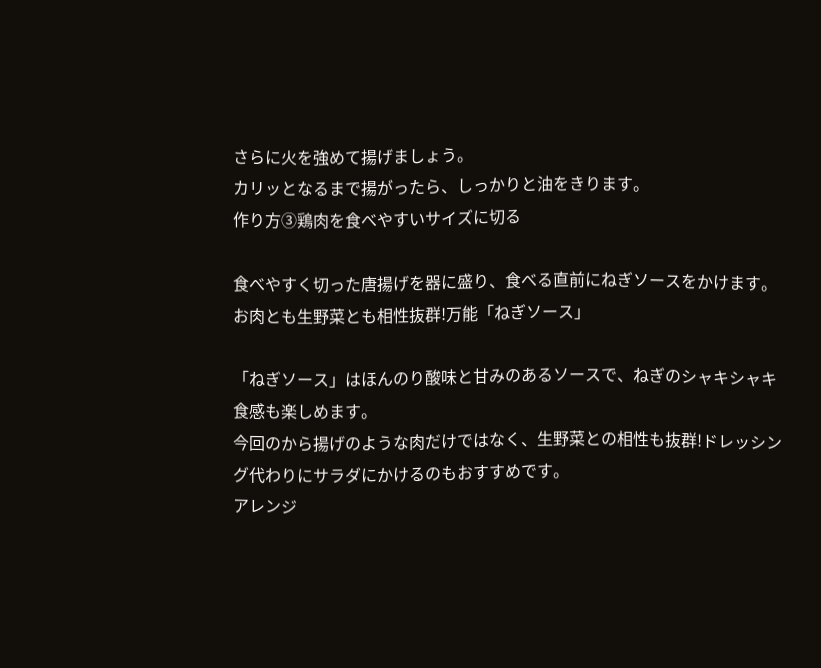さらに火を強めて揚げましょう。
カリッとなるまで揚がったら、しっかりと油をきります。
作り方③鶏肉を食べやすいサイズに切る

食べやすく切った唐揚げを器に盛り、食べる直前にねぎソースをかけます。
お肉とも生野菜とも相性抜群!万能「ねぎソース」

「ねぎソース」はほんのり酸味と甘みのあるソースで、ねぎのシャキシャキ食感も楽しめます。
今回のから揚げのような肉だけではなく、生野菜との相性も抜群!ドレッシング代わりにサラダにかけるのもおすすめです。
アレンジ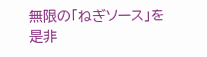無限の「ねぎソース」を是非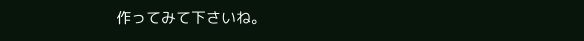作ってみて下さいね。